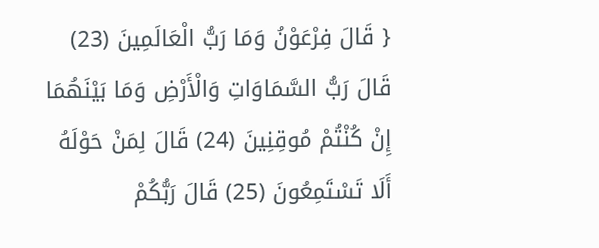{ قَالَ فِرْعَوْنُ وَمَا رَبُّ الْعَالَمِينَ (23) قَالَ رَبُّ السَّمَاوَاتِ وَالْأَرْضِ وَمَا بَيْنَهُمَا إِنْ كُنْتُمْ مُوقِنِينَ (24) قَالَ لِمَنْ حَوْلَهُ أَلَا تَسْتَمِعُونَ (25) قَالَ رَبُّكُمْ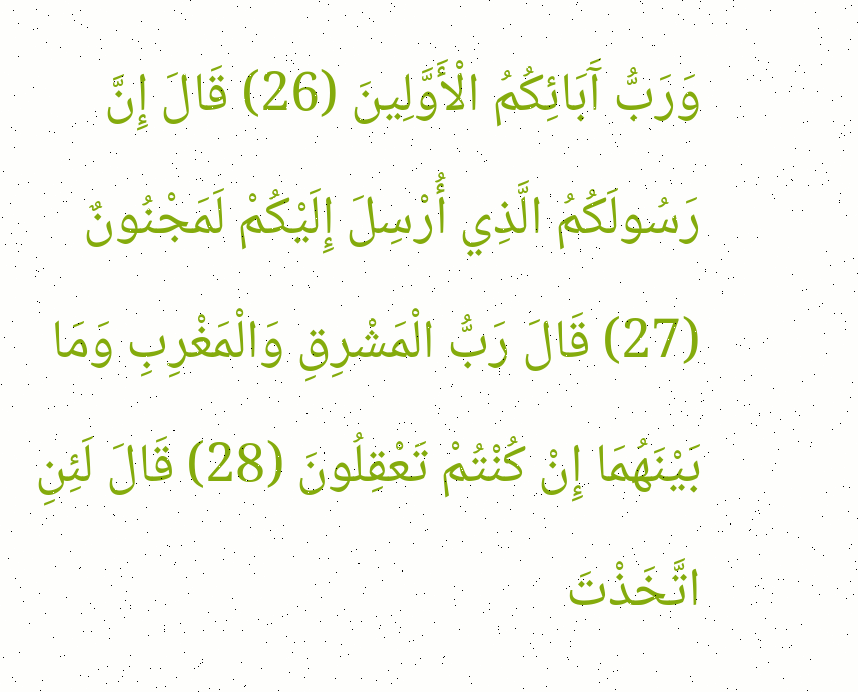وَرَبُّ آَبَائِكُمُ الْأَوَّلِينَ (26) قَالَ إِنَّ رَسُولَكُمُ الَّذِي أُرْسِلَ إِلَيْكُمْ لَمَجْنُونٌ (27) قَالَ رَبُّ الْمَشْرِقِ وَالْمَغْرِبِ وَمَا بَيْنَهُمَا إِنْ كُنْتُمْ تَعْقِلُونَ (28) قَالَ لَئِنِ اتَّخَذْتَ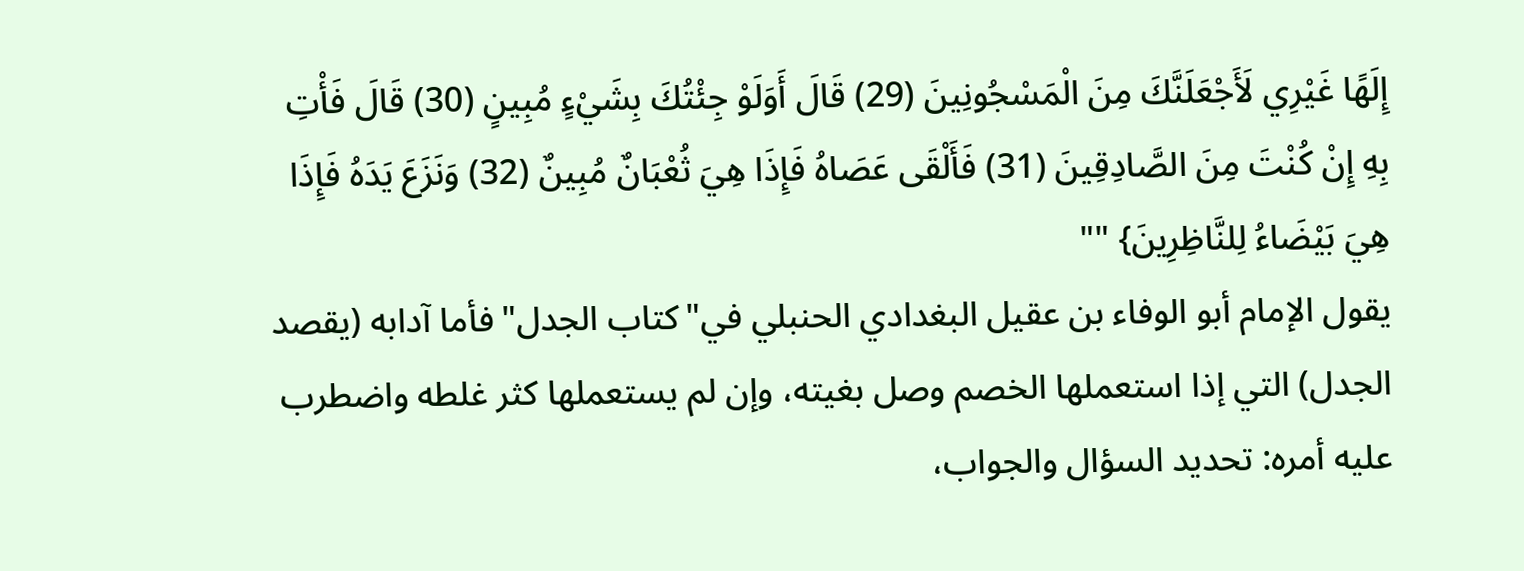إِلَهًا غَيْرِي لَأَجْعَلَنَّكَ مِنَ الْمَسْجُونِينَ (29) قَالَ أَوَلَوْ جِئْتُكَ بِشَيْءٍ مُبِينٍ (30) قَالَ فَأْتِ بِهِ إِنْ كُنْتَ مِنَ الصَّادِقِينَ (31) فَأَلْقَى عَصَاهُ فَإِذَا هِيَ ثُعْبَانٌ مُبِينٌ (32) وَنَزَعَ يَدَهُ فَإِذَا هِيَ بَيْضَاءُ لِلنَّاظِرِينَ} ""
يقول الإمام أبو الوفاء بن عقيل البغدادي الحنبلي في"كتاب الجدل"فأما آدابه (يقصد الجدل) التي إذا استعملها الخصم وصل بغيته، وإن لم يستعملها كثر غلطه واضطرب عليه أمره: تحديد السؤال والجواب،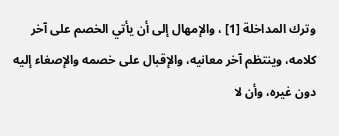وترك المداخلة [1] ، والإمهال إلى أن يأتي الخصم على آخر كلامه، وينتظم آخر معانيه، والإقبال على خصمه والإصغاء إليه دون غيره، وأن لا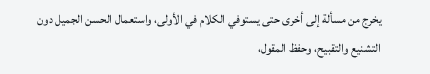يخرج من مسألة إلى أخرى حتى يستوفي الكلام في الأولى، واستعمال الحسن الجميل دون التشنيع والتقبيح، وحفظ المقول،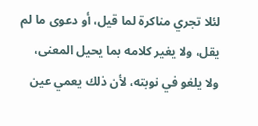لئلا تجري مناكرة لما قيل، أو دعوى ما لم يقل، ولا يغير كلامه بما يحيل المعنى، ولا يلغو في نوبته، لأن ذلك يعمي عين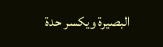البصيرة ويكسر حدة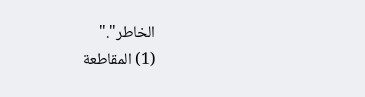الخاطر"."
(1) المقاطعة